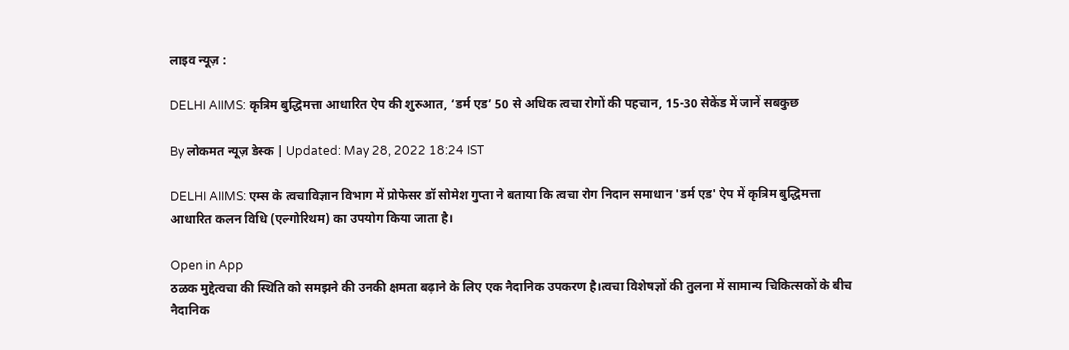लाइव न्यूज़ :

DELHI AIIMS: कृत्रिम बुद्धिमत्ता आधारित ऐप की शुरुआत, ‘डर्म एड’ 50 से अधिक त्वचा रोगों की पहचान, 15-30 सेकेंड में जानें सबकुछ

By लोकमत न्यूज़ डेस्क | Updated: May 28, 2022 18:24 IST

DELHI AIIMS: एम्स के त्वचाविज्ञान विभाग में प्रोफेसर डॉ सोमेश गुप्ता ने बताया कि त्वचा रोग निदान समाधान 'डर्म एड' ऐप में कृत्रिम बुद्धिमत्ता आधारित कलन विधि (एल्गोरिथम) का उपयोग किया जाता है।

Open in App
ठळक मुद्देत्वचा की स्थिति को समझने की उनकी क्षमता बढ़ाने के लिए एक नैदानिक उपकरण है।त्वचा विशेषज्ञों की तुलना में सामान्य चिकित्सकों के बीच नैदानिक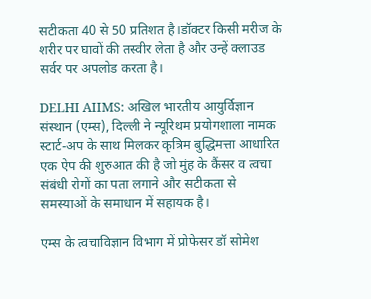सटीकता 40 से 50 प्रतिशत है।डॉक्टर किसी मरीज के शरीर पर घावों की तस्वीर लेता है और उन्हें क्लाउड सर्वर पर अपलोड करता है।

DELHI AIIMS: अखिल भारतीय आयुर्विज्ञान संस्थान (एम्स), दिल्ली ने न्यूरिथम प्रयोगशाला नामक स्टार्ट-अप के साथ मिलकर कृत्रिम बुद्धिमत्ता आधारित एक ऐप की शुरुआत की है जो मुंह के कैंसर व त्वचा संबंधी रोगों का पता लगाने और सटीकता से समस्याओं के समाधान में सहायक है।

एम्स के त्वचाविज्ञान विभाग में प्रोफेसर डॉ सोमेश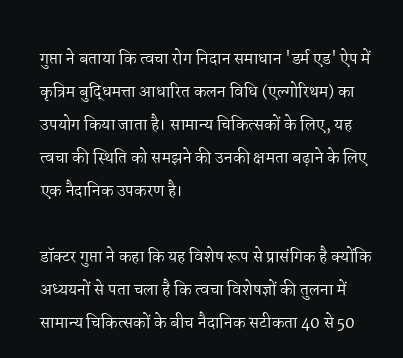गुप्ता ने बताया कि त्वचा रोग निदान समाधान 'डर्म एड' ऐप में कृत्रिम बुद्धिमत्ता आधारित कलन विधि (एल्गोरिथम) का उपयोग किया जाता है। सामान्य चिकित्सकों के लिए, यह त्वचा की स्थिति को समझने की उनकी क्षमता बढ़ाने के लिए एक नैदानिक उपकरण है।

डॉक्टर गुप्ता ने कहा कि यह विशेष रूप से प्रासंगिक है क्योंकि अध्ययनों से पता चला है कि त्वचा विशेषज्ञों की तुलना में सामान्य चिकित्सकों के बीच नैदानिक सटीकता 40 से 50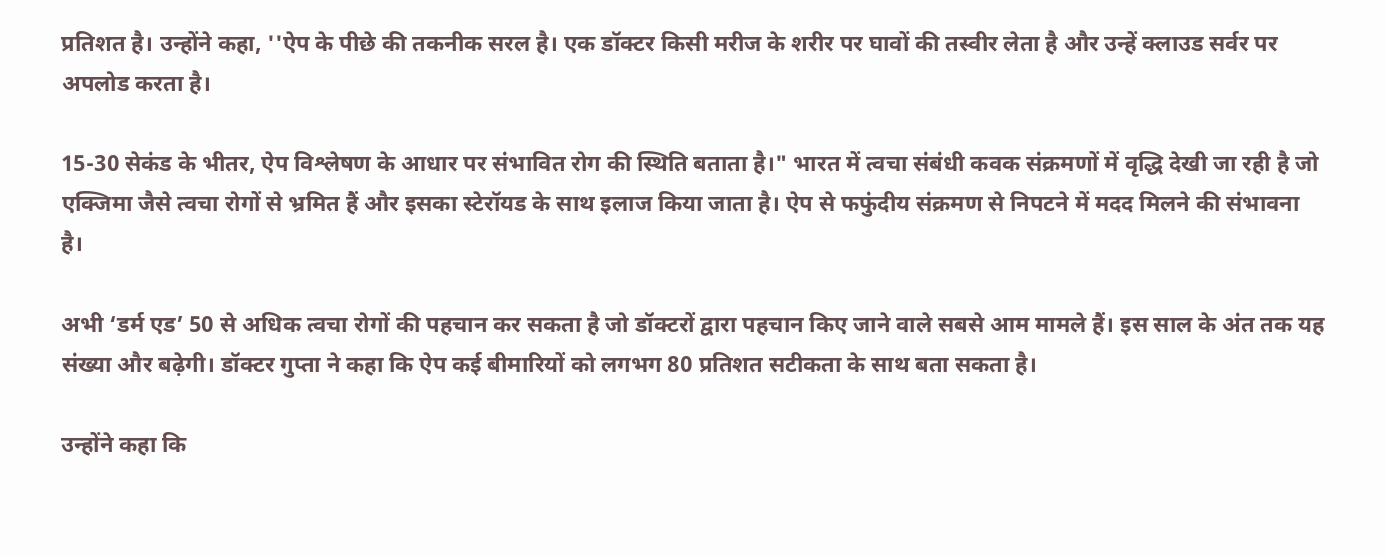प्रतिशत है। उन्होंने कहा, ''ऐप के पीछे की तकनीक सरल है। एक डॉक्टर किसी मरीज के शरीर पर घावों की तस्वीर लेता है और उन्हें क्लाउड सर्वर पर अपलोड करता है।

15-30 सेकंड के भीतर, ऐप विश्लेषण के आधार पर संभावित रोग की स्थिति बताता है।" भारत में त्वचा संबंधी कवक संक्रमणों में वृद्धि देखी जा रही है जो एक्जिमा जैसे त्वचा रोगों से भ्रमित हैं और इसका स्टेरॉयड के साथ इलाज किया जाता है। ऐप से फफुंदीय संक्रमण से निपटने में मदद मिलने की संभावना है।

अभी ‘डर्म एड’ 50 से अधिक त्वचा रोगों की पहचान कर सकता है जो डॉक्टरों द्वारा पहचान किए जाने वाले सबसे आम मामले हैं। इस साल के अंत तक यह संख्या और बढ़ेगी। डॉक्टर गुप्ता ने कहा कि ऐप कई बीमारियों को लगभग 80 प्रतिशत सटीकता के साथ बता सकता है।

उन्होंने कहा कि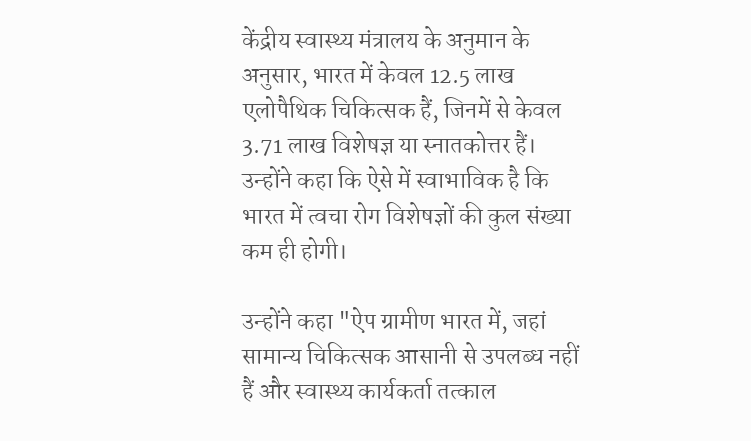केंद्रीय स्वास्थ्य मंत्रालय के अनुमान के अनुसार, भारत में केवल 12.5 लाख एलोपैथिक चिकित्सक हैं, जिनमें से केवल 3.71 लाख विशेषज्ञ या स्नातकोत्तर हैं। उन्होंने कहा कि ऐसे में स्वाभाविक है कि भारत में त्वचा रोग विशेषज्ञों की कुल संख्या कम ही होगी।

उन्होंने कहा "ऐप ग्रामीण भारत में, जहां सामान्य चिकित्सक आसानी से उपलब्ध नहीं हैं और स्वास्थ्य कार्यकर्ता तत्काल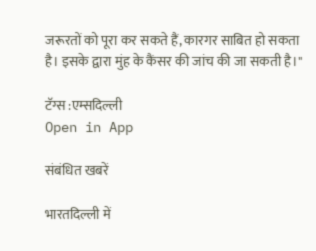जरूरतों को पूरा कर सकते हैं, कारगर साबित हो सकता है। इसके द्वारा मुंह के कैंसर की जांच की जा सकती है।"

टॅग्स :एम्सदिल्ली
Open in App

संबंधित खबरें

भारतदिल्ली में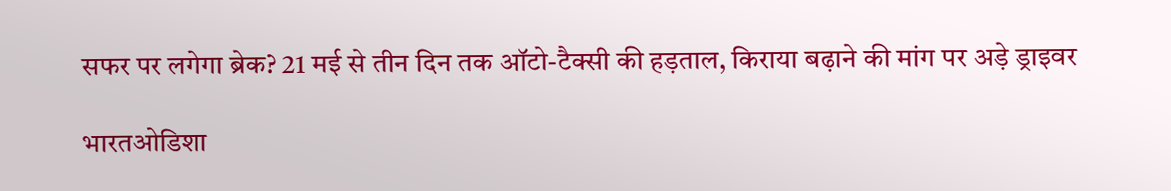सफर पर लगेगा ब्रेक? 21 मई से तीन दिन तक ऑटो-टैक्सी की हड़ताल, किराया बढ़ाने की मांग पर अड़े ड्राइवर

भारतओडिशा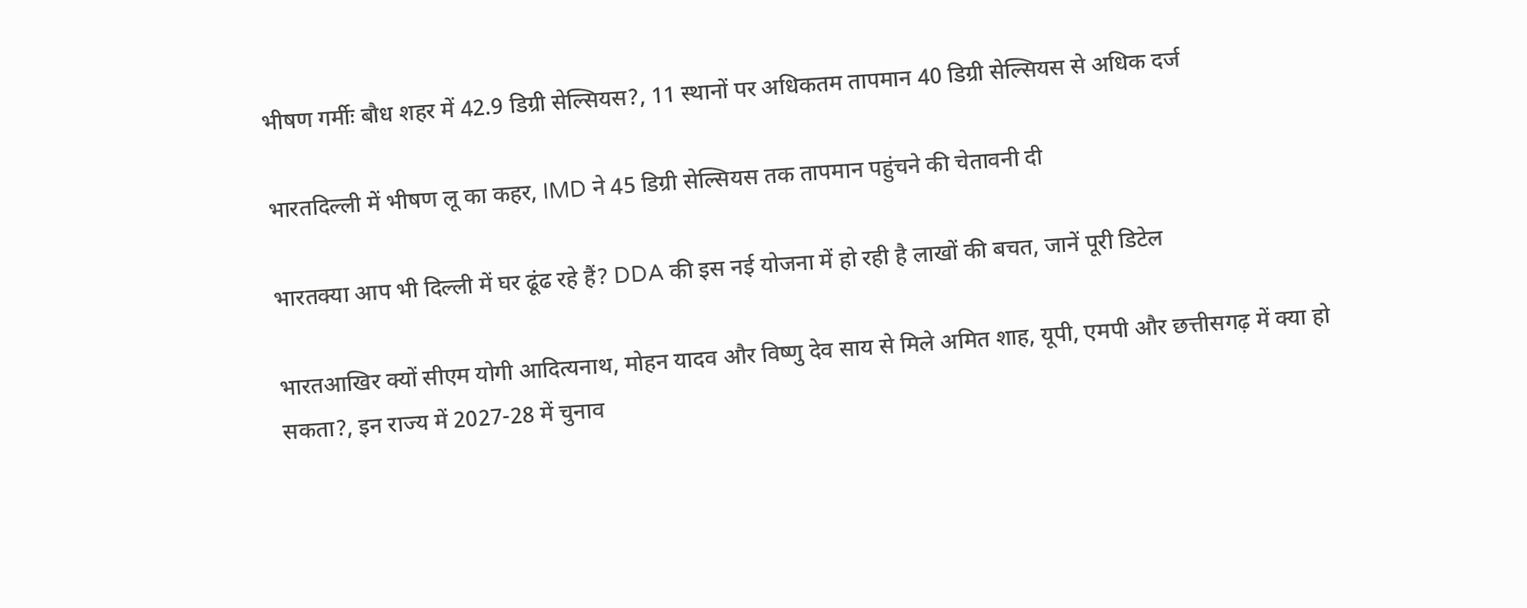भीषण गर्मीः बौध शहर में 42.9 डिग्री सेल्सियस?, 11 स्थानों पर अधिकतम तापमान 40 डिग्री सेल्सियस से अधिक दर्ज

भारतदिल्ली में भीषण लू का कहर, IMD ने 45 डिग्री सेल्सियस तक तापमान पहुंचने की चेतावनी दी

भारतक्या आप भी दिल्ली में घर ढूंढ रहे हैं? DDA की इस नई योजना में हो रही है लाखों की बचत, जानें पूरी डिटेल

भारतआखिर क्यों सीएम योगी आदित्यनाथ, मोहन यादव और विष्णु देव साय से मिले अमित शाह, यूपी, एमपी और छत्तीसगढ़ में क्या हो सकता?, इन राज्य में 2027-28 में चुनाव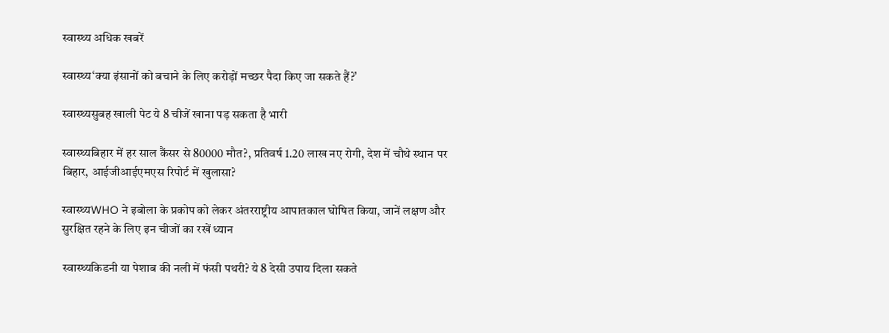स्वास्थ्य अधिक खबरें

स्वास्थ्य‘क्या इंसानों को बचाने के लिए करोड़ों मच्छर पैदा किए जा सकते हैं?’

स्वास्थ्यसुबह खाली पेट ये 8 चीजें खाना पड़ सकता है भारी

स्वास्थ्यबिहार में हर साल कैंसर से 80000 मौत?, प्रतिवर्ष 1.20 लाख नए रोगी, देश में चौथे स्थान पर बिहार, आईजीआईएमएस रिपोर्ट में खुलासा?

स्वास्थ्यWHO ने इबोला के प्रकोप को लेकर अंतरराष्ट्रीय आपातकाल घोषित किया, जानें लक्षण और सुरक्षित रहने के लिए इन चीजों का रखें ध्यान

स्वास्थ्यकिडनी या पेशाब की नली में फंसी पथरी? ये 8 देसी उपाय दिला सकते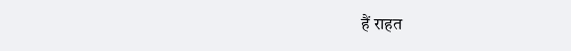हैं राहत